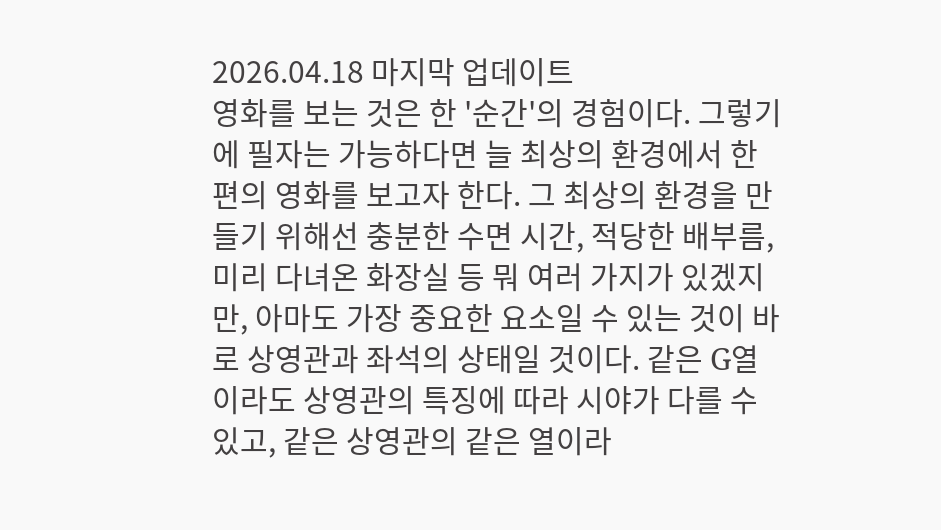2026.04.18 마지막 업데이트
영화를 보는 것은 한 '순간'의 경험이다. 그렇기에 필자는 가능하다면 늘 최상의 환경에서 한 편의 영화를 보고자 한다. 그 최상의 환경을 만들기 위해선 충분한 수면 시간, 적당한 배부름, 미리 다녀온 화장실 등 뭐 여러 가지가 있겠지만, 아마도 가장 중요한 요소일 수 있는 것이 바로 상영관과 좌석의 상태일 것이다. 같은 G열이라도 상영관의 특징에 따라 시야가 다를 수 있고, 같은 상영관의 같은 열이라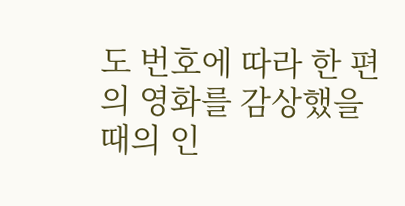도 번호에 따라 한 편의 영화를 감상했을 때의 인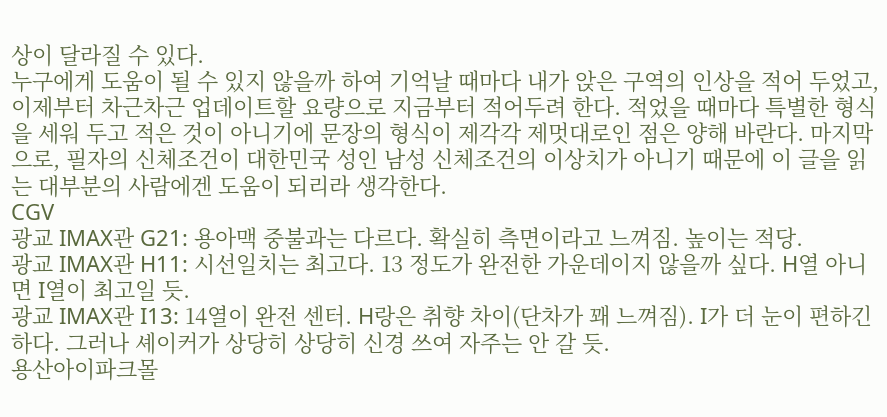상이 달라질 수 있다.
누구에게 도움이 될 수 있지 않을까 하여 기억날 때마다 내가 앉은 구역의 인상을 적어 두었고, 이제부터 차근차근 업데이트할 요량으로 지금부터 적어두려 한다. 적었을 때마다 특별한 형식을 세워 두고 적은 것이 아니기에 문장의 형식이 제각각 제멋대로인 점은 양해 바란다. 마지막으로, 필자의 신체조건이 대한민국 성인 남성 신체조건의 이상치가 아니기 때문에 이 글을 읽는 대부분의 사람에겐 도움이 되리라 생각한다.
CGV
광교 IMAX관 G21: 용아맥 중불과는 다르다. 확실히 측면이라고 느껴짐. 높이는 적당.
광교 IMAX관 H11: 시선일치는 최고다. 13 정도가 완전한 가운데이지 않을까 싶다. H열 아니면 I열이 최고일 듯.
광교 IMAX관 I13: 14열이 완전 센터. H랑은 취향 차이(단차가 꽤 느껴짐). I가 더 눈이 편하긴 하다. 그러나 셰이커가 상당히 상당히 신경 쓰여 자주는 안 갈 듯.
용산아이파크몰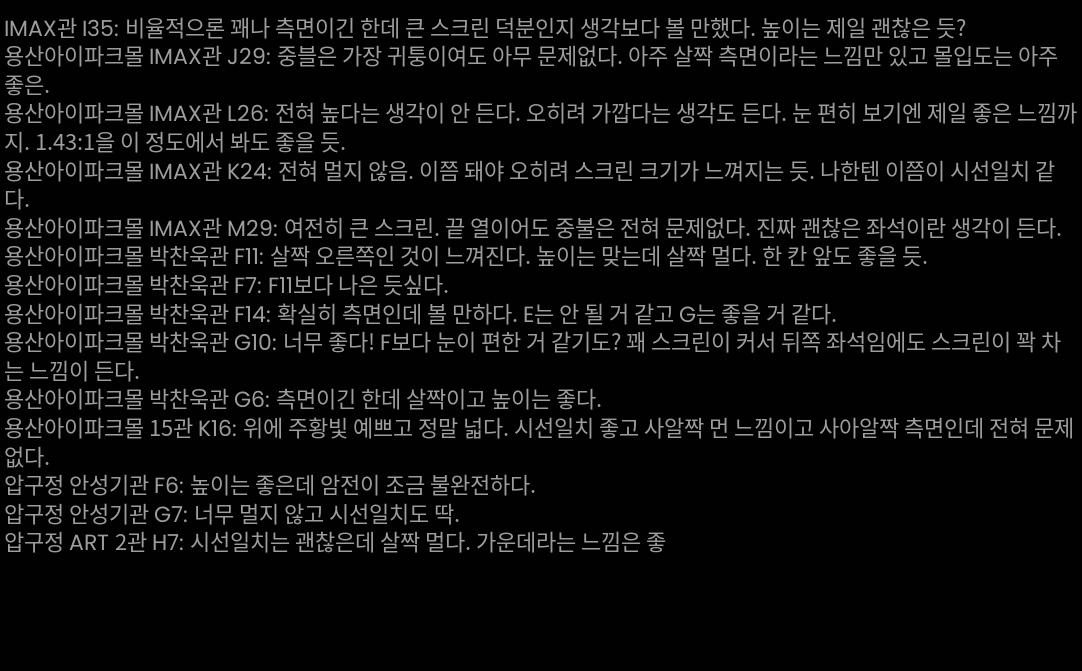IMAX관 I35: 비율적으론 꽤나 측면이긴 한데 큰 스크린 덕분인지 생각보다 볼 만했다. 높이는 제일 괜찮은 듯?
용산아이파크몰 IMAX관 J29: 중블은 가장 귀퉁이여도 아무 문제없다. 아주 살짝 측면이라는 느낌만 있고 몰입도는 아주 좋은.
용산아이파크몰 IMAX관 L26: 전혀 높다는 생각이 안 든다. 오히려 가깝다는 생각도 든다. 눈 편히 보기엔 제일 좋은 느낌까지. 1.43:1을 이 정도에서 봐도 좋을 듯.
용산아이파크몰 IMAX관 K24: 전혀 멀지 않음. 이쯤 돼야 오히려 스크린 크기가 느껴지는 듯. 나한텐 이쯤이 시선일치 같다.
용산아이파크몰 IMAX관 M29: 여전히 큰 스크린. 끝 열이어도 중불은 전혀 문제없다. 진짜 괜찮은 좌석이란 생각이 든다.
용산아이파크몰 박찬욱관 F11: 살짝 오른쪽인 것이 느껴진다. 높이는 맞는데 살짝 멀다. 한 칸 앞도 좋을 듯.
용산아이파크몰 박찬욱관 F7: F11보다 나은 듯싶다.
용산아이파크몰 박찬욱관 F14: 확실히 측면인데 볼 만하다. E는 안 될 거 같고 G는 좋을 거 같다.
용산아이파크몰 박찬욱관 G10: 너무 좋다! F보다 눈이 편한 거 같기도? 꽤 스크린이 커서 뒤쪽 좌석임에도 스크린이 꽉 차는 느낌이 든다.
용산아이파크몰 박찬욱관 G6: 측면이긴 한데 살짝이고 높이는 좋다.
용산아이파크몰 15관 K16: 위에 주황빛 예쁘고 정말 넓다. 시선일치 좋고 사알짝 먼 느낌이고 사아알짝 측면인데 전혀 문제없다.
압구정 안성기관 F6: 높이는 좋은데 암전이 조금 불완전하다.
압구정 안성기관 G7: 너무 멀지 않고 시선일치도 딱.
압구정 ART 2관 H7: 시선일치는 괜찮은데 살짝 멀다. 가운데라는 느낌은 좋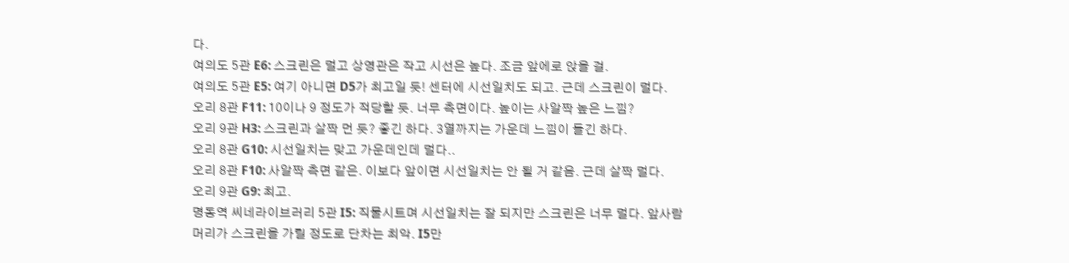다.
여의도 5관 E6: 스크린은 멀고 상영관은 작고 시선은 높다. 조금 앞에로 앉을 걸.
여의도 5관 E5: 여기 아니면 D5가 최고일 듯! 센터에 시선일치도 되고. 근데 스크린이 멀다.
오리 8관 F11: 10이나 9 정도가 적당할 듯. 너무 측면이다. 높이는 사알짝 높은 느낌?
오리 9관 H3: 스크린과 살짝 먼 듯? 좋긴 하다. 3열까지는 가운데 느낌이 들긴 하다.
오리 8관 G10: 시선일치는 맞고 가운데인데 멀다..
오리 8관 F10: 사알짝 측면 같은. 이보다 앞이면 시선일치는 안 될 거 같음. 근데 살짝 멀다.
오리 9관 G9: 최고.
명동역 씨네라이브러리 5관 I5: 직물시트며 시선일치는 잘 되지만 스크린은 너무 멀다. 앞사람 머리가 스크린을 가릴 정도로 단차는 최악. I5만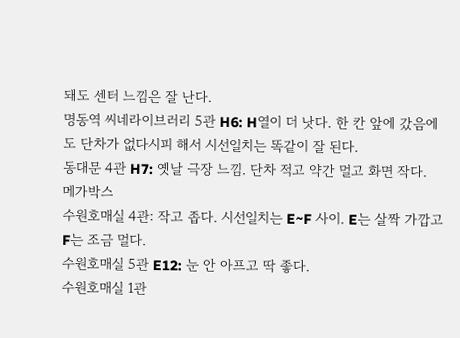돼도 센터 느낌은 잘 난다.
명동역 씨네라이브러리 5관 H6: H열이 더 낫다. 한 칸 앞에 갔음에도 단차가 없다시피 해서 시선일치는 똑같이 잘 된다.
동대문 4관 H7: 옛날 극장 느낌. 단차 적고 약간 멀고 화면 작다.
메가박스
수원호매실 4관: 작고 좁다. 시선일치는 E~F 사이. E는 살짝 가깝고 F는 조금 멀다.
수원호매실 5관 E12: 눈 안 아프고 딱 좋다.
수원호매실 1관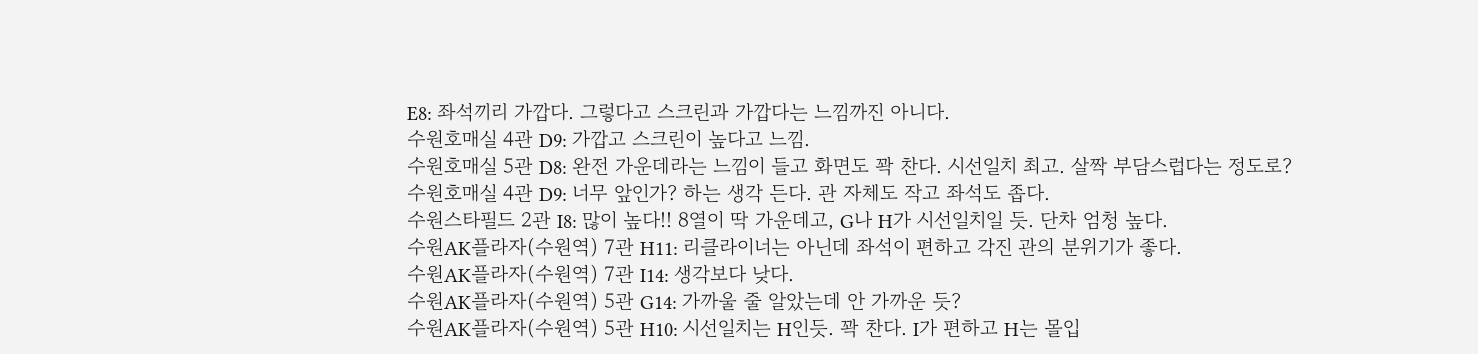E8: 좌석끼리 가깝다. 그렇다고 스크린과 가깝다는 느낌까진 아니다.
수원호매실 4관 D9: 가깝고 스크린이 높다고 느낌.
수원호매실 5관 D8: 완전 가운데라는 느낌이 들고 화면도 꽉 찬다. 시선일치 최고. 살짝 부담스럽다는 정도로?
수원호매실 4관 D9: 너무 앞인가? 하는 생각 든다. 관 자체도 작고 좌석도 좁다.
수원스타필드 2관 I8: 많이 높다!! 8열이 딱 가운데고, G나 H가 시선일치일 듯. 단차 엄청 높다.
수원AK플라자(수원역) 7관 H11: 리클라이너는 아닌데 좌석이 편하고 각진 관의 분위기가 좋다.
수원AK플라자(수원역) 7관 I14: 생각보다 낮다.
수원AK플라자(수원역) 5관 G14: 가까울 줄 알았는데 안 가까운 듯?
수원AK플라자(수원역) 5관 H10: 시선일치는 H인듯. 꽉 찬다. I가 편하고 H는 몰입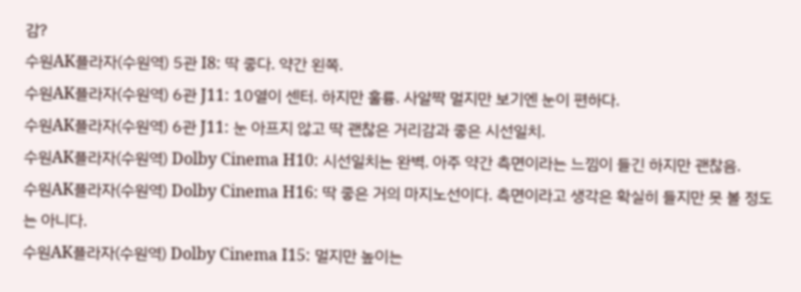감?
수원AK플라자(수원역) 5관 I8: 딱 좋다. 약간 왼쪽.
수원AK플라자(수원역) 6관 J11: 10열이 센터. 하지만 훌륭. 사알짝 멀지만 보기엔 눈이 편하다.
수원AK플라자(수원역) 6관 J11: 눈 아프지 않고 딱 괜찮은 거리감과 좋은 시선일치.
수원AK플라자(수원역) Dolby Cinema H10: 시선일치는 완벽. 아주 약간 측면이라는 느낌이 들긴 하지만 괜찮음.
수원AK플라자(수원역) Dolby Cinema H16: 딱 좋은 거의 마지노선이다. 측면이라고 생각은 확실히 들지만 못 볼 정도는 아니다.
수원AK플라자(수원역) Dolby Cinema I15: 멀지만 높이는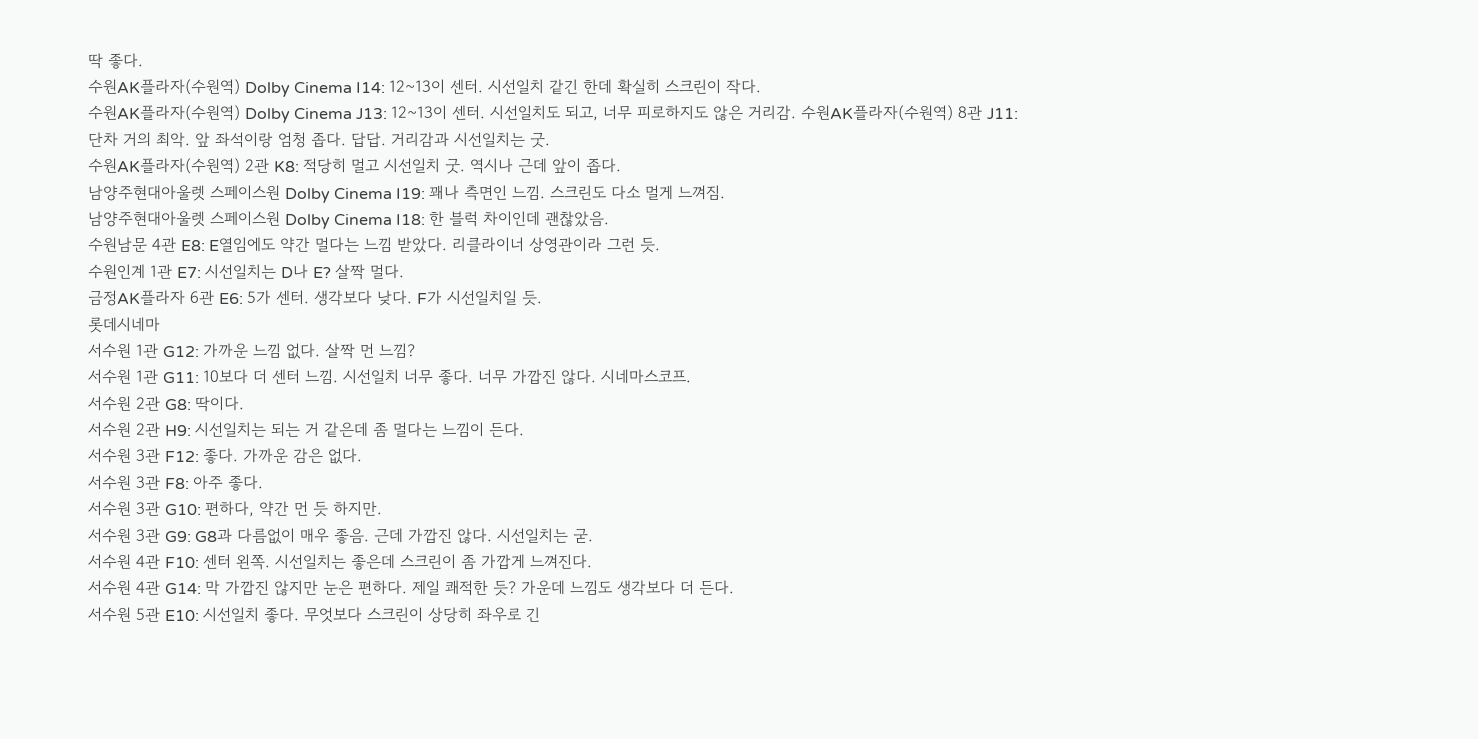딱 좋다.
수원AK플라자(수원역) Dolby Cinema I14: 12~13이 센터. 시선일치 같긴 한데 확실히 스크린이 작다.
수원AK플라자(수원역) Dolby Cinema J13: 12~13이 센터. 시선일치도 되고, 너무 피로하지도 않은 거리감. 수원AK플라자(수원역) 8관 J11: 단차 거의 최악. 앞 좌석이랑 엄청 좁다. 답답. 거리감과 시선일치는 굿.
수원AK플라자(수원역) 2관 K8: 적당히 멀고 시선일치 굿. 역시나 근데 앞이 좁다.
남양주현대아울렛 스페이스원 Dolby Cinema I19: 꽤나 측면인 느낌. 스크린도 다소 멀게 느껴짐.
남양주현대아울렛 스페이스원 Dolby Cinema I18: 한 블럭 차이인데 괜찮았음.
수원남문 4관 E8: E열임에도 약간 멀다는 느낌 받았다. 리클라이너 상영관이라 그런 듯.
수원인계 1관 E7: 시선일치는 D나 E? 살짝 멀다.
금정AK플라자 6관 E6: 5가 센터. 생각보다 낮다. F가 시선일치일 듯.
롯데시네마
서수원 1관 G12: 가까운 느낌 없다. 살짝 먼 느낌?
서수원 1관 G11: 10보다 더 센터 느낌. 시선일치 너무 좋다. 너무 가깝진 않다. 시네마스코프.
서수원 2관 G8: 딱이다.
서수원 2관 H9: 시선일치는 되는 거 같은데 좀 멀다는 느낌이 든다.
서수원 3관 F12: 좋다. 가까운 감은 없다.
서수원 3관 F8: 아주 좋다.
서수원 3관 G10: 편하다, 약간 먼 듯 하지만.
서수원 3관 G9: G8과 다름없이 매우 좋음. 근데 가깝진 않다. 시선일치는 굳.
서수원 4관 F10: 센터 왼쪽. 시선일치는 좋은데 스크린이 좀 가깝게 느껴진다.
서수원 4관 G14: 막 가깝진 않지만 눈은 편하다. 제일 쾌적한 듯? 가운데 느낌도 생각보다 더 든다.
서수원 5관 E10: 시선일치 좋다. 무엇보다 스크린이 상당히 좌우로 긴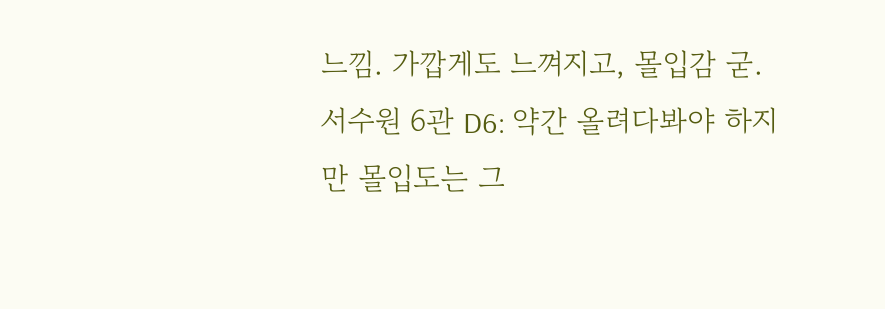느낌. 가깝게도 느껴지고, 몰입감 굳.
서수원 6관 D6: 약간 올려다봐야 하지만 몰입도는 그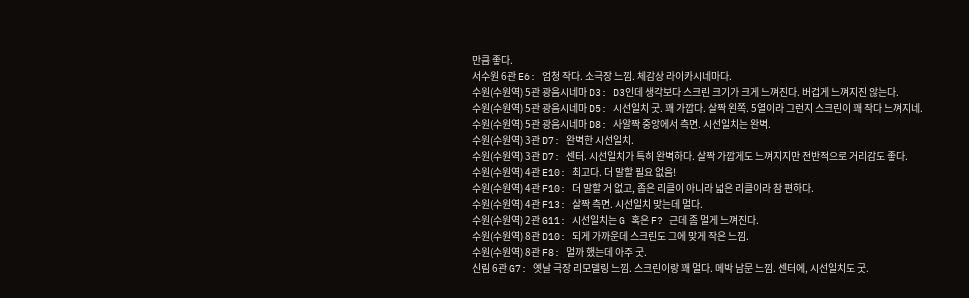만큼 좋다.
서수원 6관 E6: 엄청 작다. 소극장 느낌. 체감상 라이카시네마다.
수원(수원역) 5관 광음시네마 D3: D3인데 생각보다 스크린 크기가 크게 느껴진다. 버겁게 느껴지진 않는다.
수원(수원역) 5관 광음시네마 D5: 시선일치 굿. 꽤 가깝다. 살짝 왼쪽. 5열이라 그런지 스크린이 꽤 작다 느껴지네.
수원(수원역) 5관 광음시네마 D8: 사알짝 중앙에서 측면. 시선일치는 완벽.
수원(수원역) 3관 D7: 완벽한 시선일치.
수원(수원역) 3관 D7: 센터. 시선일치가 특히 완벽하다. 살짝 가깝게도 느껴지지만 전반적으로 거리감도 좋다.
수원(수원역) 4관 E10: 최고다. 더 말할 필요 없음!
수원(수원역) 4관 F10: 더 말할 거 없고, 좁은 리클이 아니라 넓은 리클이라 참 편하다.
수원(수원역) 4관 F13: 살짝 측면. 시선일치 맞는데 멀다.
수원(수원역) 2관 G11: 시선일치는 G 혹은 F? 근데 좀 멀게 느껴진다.
수원(수원역) 8관 D10: 되게 가까운데 스크린도 그에 맞게 작은 느낌.
수원(수원역) 8관 F8: 멀까 했는데 아주 굿.
신림 6관 G7: 옛날 극장 리모델링 느낌. 스크린이랑 꽤 멀다. 메박 남문 느낌. 센터에, 시선일치도 굿.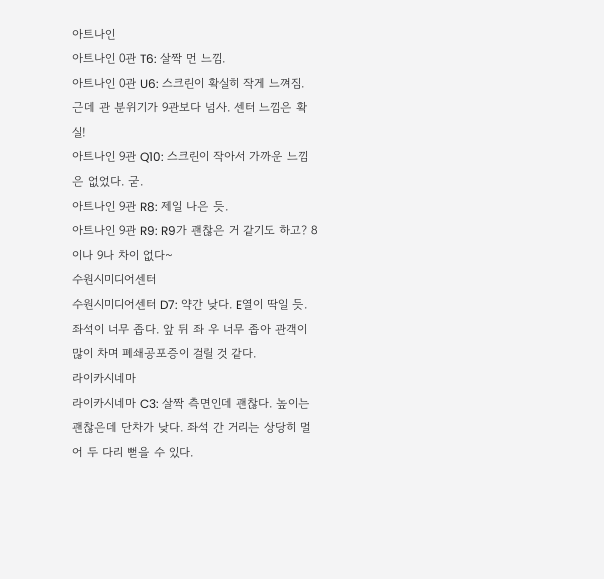아트나인
아트나인 0관 T6: 살짝 먼 느낌.
아트나인 0관 U6: 스크린이 확실히 작게 느껴짐. 근데 관 분위기가 9관보다 넘사. 센터 느낌은 확실!
아트나인 9관 Q10: 스크린이 작아서 가까운 느낌은 없었다. 굳.
아트나인 9관 R8: 제일 나은 듯.
아트나인 9관 R9: R9가 괜찮은 거 같기도 하고? 8이나 9나 차이 없다~
수원시미디어센터
수원시미디어센터 D7: 약간 낮다. E열이 딱일 듯. 좌석이 너무 좁다. 앞 뒤 좌 우 너무 좁아 관객이 많이 차며 폐쇄공포증이 걸릴 것 같다.
라이카시네마
라이카시네마 C3: 살짝 측면인데 괜찮다. 높이는 괜찮은데 단차가 낮다. 좌석 간 거리는 상당히 멀어 두 다리 뻗을 수 있다.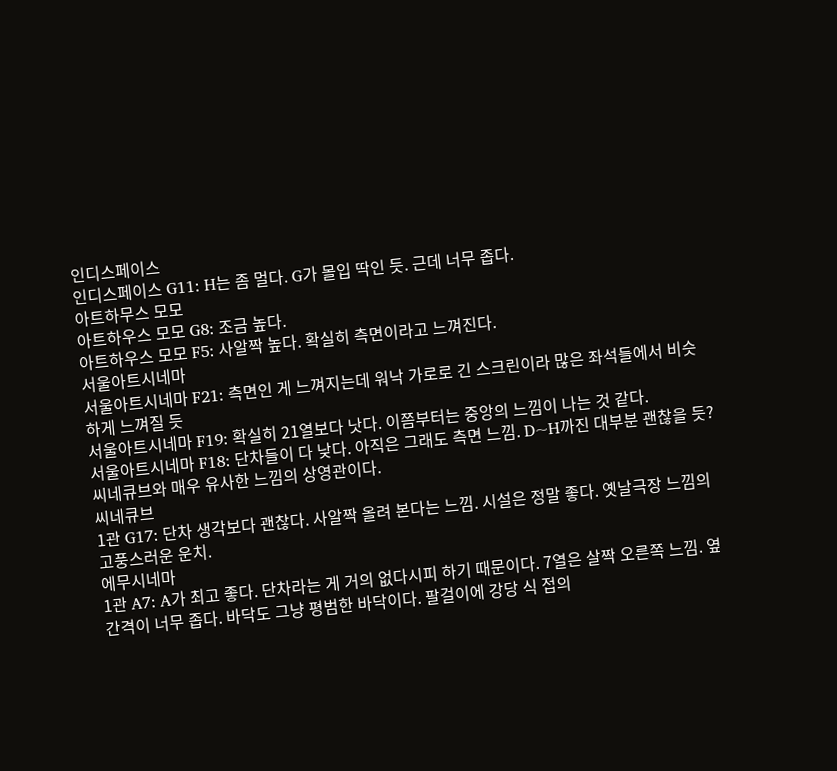인디스페이스
인디스페이스 G11: H는 좀 멀다. G가 몰입 딱인 듯. 근데 너무 좁다.
아트하무스 모모
아트하우스 모모 G8: 조금 높다.
아트하우스 모모 F5: 사알짝 높다. 확실히 측면이라고 느껴진다.
서울아트시네마
서울아트시네마 F21: 측면인 게 느껴지는데 워낙 가로로 긴 스크린이라 많은 좌석들에서 비슷하게 느껴질 듯
서울아트시네마 F19: 확실히 21열보다 낫다. 이쯤부터는 중앙의 느낌이 나는 것 같다.
서울아트시네마 F18: 단차들이 다 낮다. 아직은 그래도 측면 느낌. D~H까진 대부분 괜찮을 듯? 씨네큐브와 매우 유사한 느낌의 상영관이다.
씨네큐브
1관 G17: 단차 생각보다 괜찮다. 사알짝 올려 본다는 느낌. 시설은 정말 좋다. 옛날극장 느낌의 고풍스러운 운치.
에무시네마
1관 A7: A가 최고 좋다. 단차라는 게 거의 없다시피 하기 때문이다. 7열은 살짝 오른쪽 느낌. 옆 간격이 너무 좁다. 바닥도 그냥 평범한 바닥이다. 팔걸이에 강당 식 접의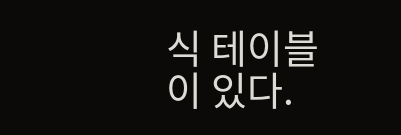식 테이블이 있다.